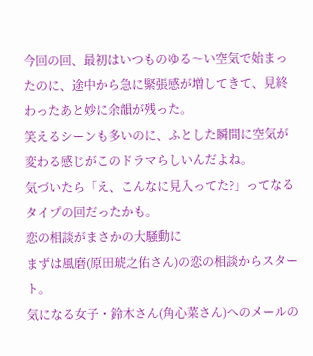今回の回、最初はいつものゆる〜い空気で始まったのに、途中から急に緊張感が増してきて、見終わったあと妙に余韻が残った。
笑えるシーンも多いのに、ふとした瞬間に空気が変わる感じがこのドラマらしいんだよね。
気づいたら「え、こんなに見入ってた?」ってなるタイプの回だったかも。
恋の相談がまさかの大騒動に
まずは風磨(原田琥之佑さん)の恋の相談からスタート。
気になる女子・鈴木さん(角心菜さん)へのメールの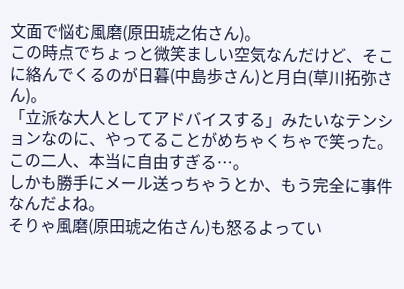文面で悩む風磨(原田琥之佑さん)。
この時点でちょっと微笑ましい空気なんだけど、そこに絡んでくるのが日暮(中島歩さん)と月白(草川拓弥さん)。
「立派な大人としてアドバイスする」みたいなテンションなのに、やってることがめちゃくちゃで笑った。
この二人、本当に自由すぎる…。
しかも勝手にメール送っちゃうとか、もう完全に事件なんだよね。
そりゃ風磨(原田琥之佑さん)も怒るよってい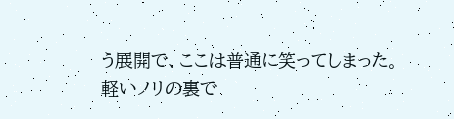う展開で、ここは普通に笑ってしまった。
軽いノリの裏で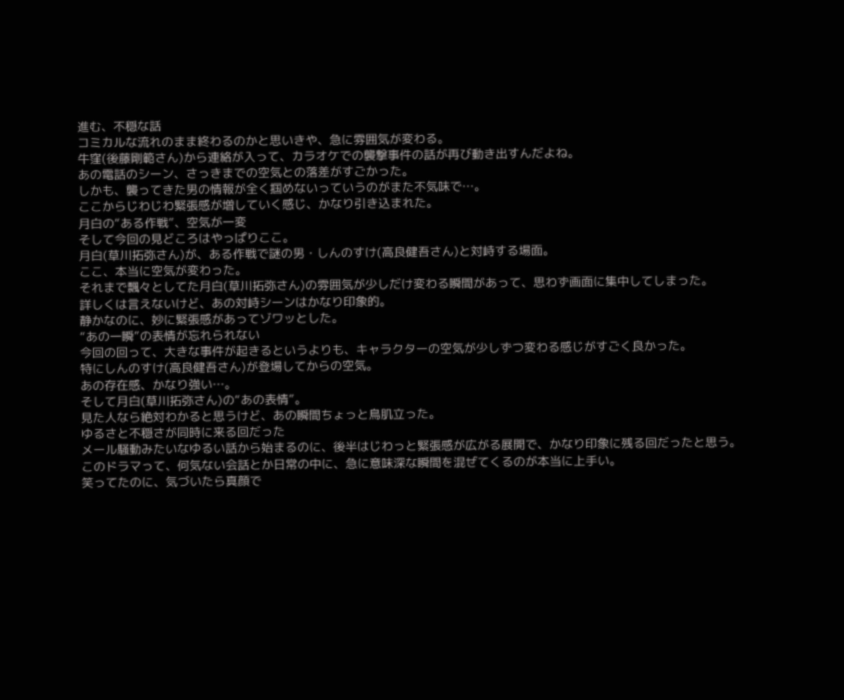進む、不穏な話
コミカルな流れのまま終わるのかと思いきや、急に雰囲気が変わる。
牛窪(後藤剛範さん)から連絡が入って、カラオケでの襲撃事件の話が再び動き出すんだよね。
あの電話のシーン、さっきまでの空気との落差がすごかった。
しかも、襲ってきた男の情報が全く掴めないっていうのがまた不気味で…。
ここからじわじわ緊張感が増していく感じ、かなり引き込まれた。
月白の“ある作戦”、空気が一変
そして今回の見どころはやっぱりここ。
月白(草川拓弥さん)が、ある作戦で謎の男・しんのすけ(高良健吾さん)と対峙する場面。
ここ、本当に空気が変わった。
それまで飄々としてた月白(草川拓弥さん)の雰囲気が少しだけ変わる瞬間があって、思わず画面に集中してしまった。
詳しくは言えないけど、あの対峙シーンはかなり印象的。
静かなのに、妙に緊張感があってゾワッとした。
“あの一瞬”の表情が忘れられない
今回の回って、大きな事件が起きるというよりも、キャラクターの空気が少しずつ変わる感じがすごく良かった。
特にしんのすけ(高良健吾さん)が登場してからの空気。
あの存在感、かなり強い…。
そして月白(草川拓弥さん)の“あの表情”。
見た人なら絶対わかると思うけど、あの瞬間ちょっと鳥肌立った。
ゆるさと不穏さが同時に来る回だった
メール騒動みたいなゆるい話から始まるのに、後半はじわっと緊張感が広がる展開で、かなり印象に残る回だったと思う。
このドラマって、何気ない会話とか日常の中に、急に意味深な瞬間を混ぜてくるのが本当に上手い。
笑ってたのに、気づいたら真顔で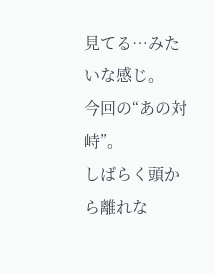見てる…みたいな感じ。
今回の“あの対峙”。
しばらく頭から離れな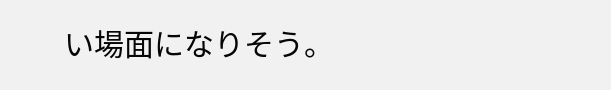い場面になりそう。